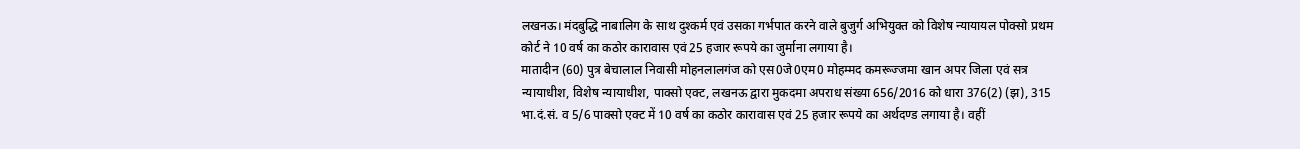लखनऊ। मंदबुद्धि नाबालिग के साथ दुश्कर्म एवं उसका गर्भपात करने वाले बुजुर्ग अभियुक्त को विशेष न्यायायल पोक्सो प्रथम कोर्ट ने 10 वर्ष का कठोर कारावास एवं 25 हजार रूपये का जुर्माना लगाया है।
मातादीन (60) पुत्र बेचालाल निवासी मोहनलालगंज को एस0जे0एम0 मोहम्मद कमरूज्जमा खान अपर जिला एवं सत्र न्यायाधीश, विशेष न्यायाधीश, पाक्सो एक्ट, लखनऊ द्वारा मुकदमा अपराध संख्या 656/2016 को धारा 376(2) (झ), 315 भा.दं.सं. व 5/6 पाक्सो एक्ट में 10 वर्ष का कठोर कारावास एवं 25 हजार रूपये का अर्थदण्ड लगाया है। वहीं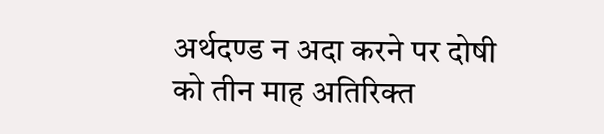अर्थदण्ड न अदा करने पर दोषी को तीन माह अतिरिक्त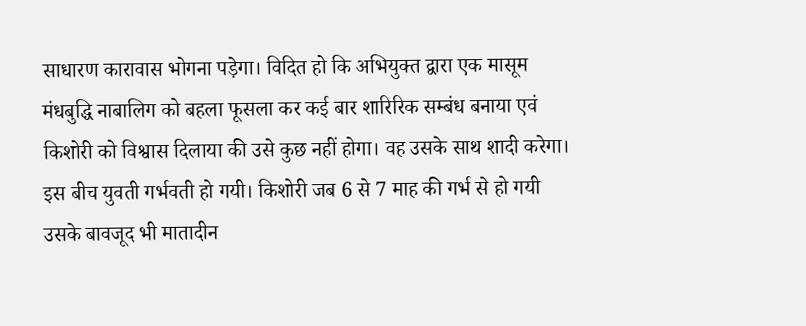साधारण कारावास भोगना पड़ेगा। विदित हो कि अभियुक्त द्वारा एक मासूम मंधबुद्धि नाबालिग को बहला फूसला कर कई बार शारिरिक सम्बंध बनाया एवं किशोरी को विश्वास दिलाया की उसे कुछ नहीं होगा। वह उसके साथ शादी करेगा। इस बीच युवती गर्भवती हो गयी। किशोरी जब 6 से 7 माह की गर्भ से हो गयी उसके बावजूद भी मातादीन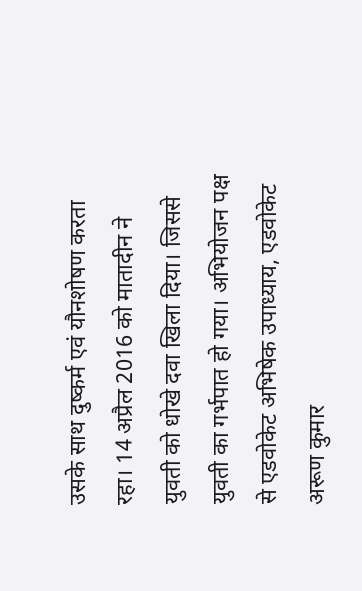उसके साथ दुष्कर्म एवं यौनशोषण करता रहा। 14 अप्रैल 2016 को मातादीन ने युवती को धोखे दवा खिला दिया। जिससे युवती का गर्भपात हो गया। अभियोजन पक्ष से एडवोकेट अभिषेक उपाध्याय, एडवोकेट अरूण कुमार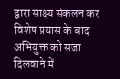द्वारा साक्ष्य संकलन कर विशेष प्रयास के बाद अभियुक्त को सजा दिलवाने में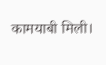कामयाबी मिली।